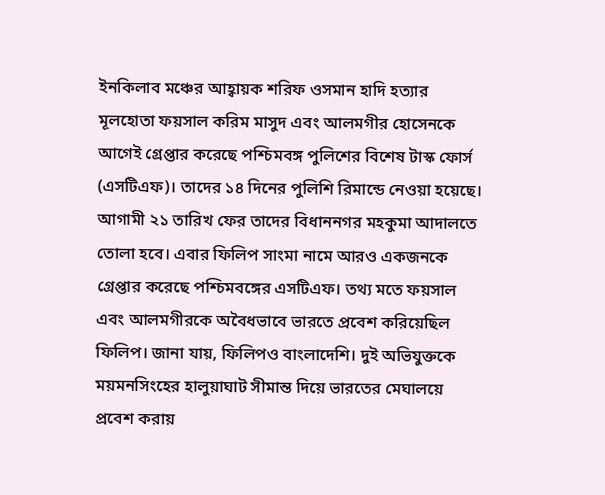ইনকিলাব মঞ্চের আহ্বায়ক শরিফ ওসমান হাদি হত্যার মূলহোতা ফয়সাল করিম মাসুদ এবং আলমগীর হোসেনকে আগেই গ্রেপ্তার করেছে পশ্চিমবঙ্গ পুলিশের বিশেষ টাস্ক ফোর্স (এসটিএফ)। তাদের ১৪ দিনের পুলিশি রিমান্ডে নেওয়া হয়েছে। আগামী ২১ তারিখ ফের তাদের বিধাননগর মহকুমা আদালতে তোলা হবে। এবার ফিলিপ সাংমা নামে আরও একজনকে গ্রেপ্তার করেছে পশ্চিমবঙ্গের এসটিএফ। তথ্য মতে ফয়সাল এবং আলমগীরকে অবৈধভাবে ভারতে প্রবেশ করিয়েছিল ফিলিপ। জানা যায়, ফিলিপও বাংলাদেশি। দুই অভিযুক্তকে ময়মনসিংহের হালুয়াঘাট সীমান্ত দিয়ে ভারতের মেঘালয়ে প্রবেশ করায়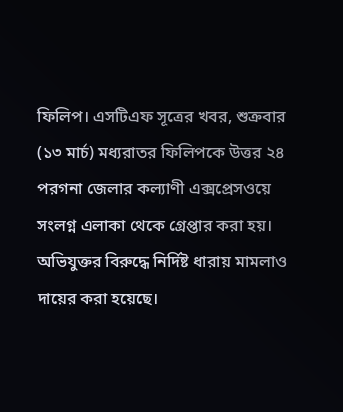ফিলিপ। এসটিএফ সূত্রের খবর, শুক্রবার (১৩ মার্চ) মধ্যরাতর ফিলিপকে উত্তর ২৪ পরগনা জেলার কল্যাণী এক্সপ্রেসওয়ে সংলগ্ন এলাকা থেকে গ্রেপ্তার করা হয়। অভিযুক্তর বিরুদ্ধে নির্দিষ্ট ধারায় মামলাও দায়ের করা হয়েছে।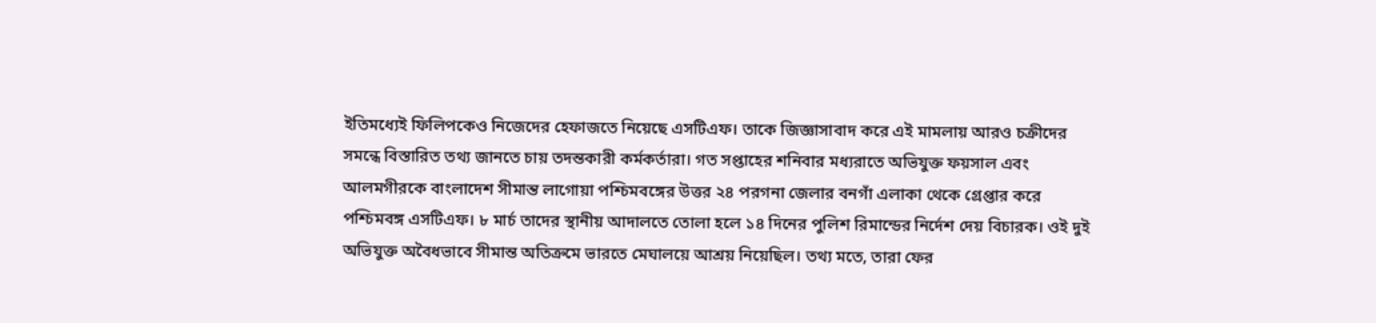ইতিমধ্যেই ফিলিপকেও নিজেদের হেফাজতে নিয়েছে এসটিএফ। তাকে জিজ্ঞাসাবাদ করে এই মামলায় আরও চক্রীদের সমন্ধে বিস্তারিত তথ্য জানতে চায় তদন্তকারী কর্মকর্তারা। গত সপ্তাহের শনিবার মধ্যরাতে অভিযুক্ত ফয়সাল এবং আলমগীরকে বাংলাদেশ সীমান্ত লাগোয়া পশ্চিমবঙ্গের উত্তর ২৪ পরগনা জেলার বনগাঁ এলাকা থেকে গ্রেপ্তার করে পশ্চিমবঙ্গ এসটিএফ। ৮ মার্চ তাদের স্থানীয় আদালতে তোলা হলে ১৪ দিনের পুলিশ রিমান্ডের নির্দেশ দেয় বিচারক। ওই দুই অভিযুক্ত অবৈধভাবে সীমান্ত অতিক্রমে ভারতে মেঘালয়ে আশ্রয় নিয়েছিল। তথ্য মতে, তারা ফের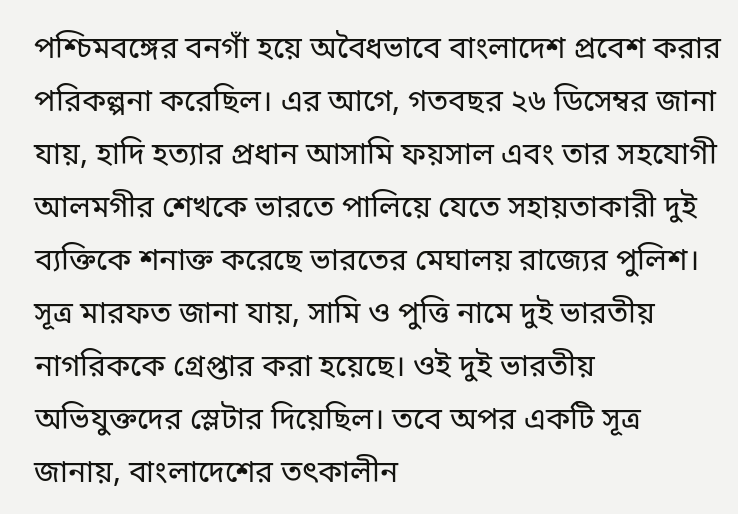পশ্চিমবঙ্গের বনগাঁ হয়ে অবৈধভাবে বাংলাদেশ প্রবেশ করার পরিকল্পনা করেছিল। এর আগে, গতবছর ২৬ ডিসেম্বর জানা যায়, হাদি হত্যার প্রধান আসামি ফয়সাল এবং তার সহযোগী আলমগীর শেখকে ভারতে পালিয়ে যেতে সহায়তাকারী দুই ব্যক্তিকে শনাক্ত করেছে ভারতের মেঘালয় রাজ্যের পুলিশ। সূত্র মারফত জানা যায়, সামি ও পুত্তি নামে দুই ভারতীয় নাগরিককে গ্রেপ্তার করা হয়েছে। ওই দুই ভারতীয় অভিযুক্তদের স্লেটার দিয়েছিল। তবে অপর একটি সূত্র জানায়, বাংলাদেশের তৎকালীন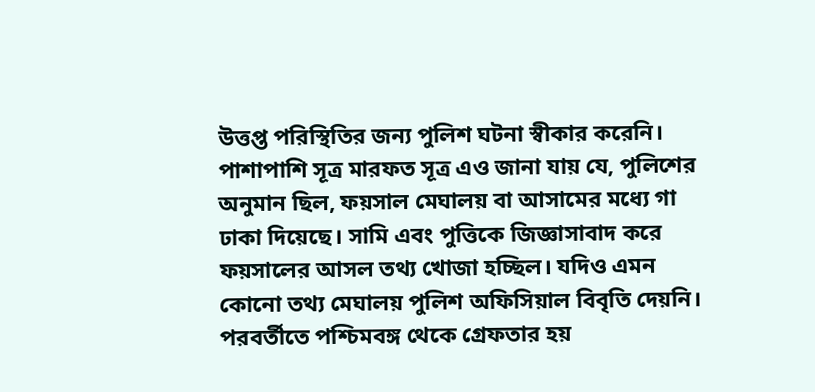উত্তপ্ত পরিস্থিতির জন্য পুলিশ ঘটনা স্বীকার করেনি। পাশাপাশি সূত্র মারফত সূত্র এও জানা যায় যে, পুলিশের অনুমান ছিল, ফয়সাল মেঘালয় বা আসামের মধ্যে গা ঢাকা দিয়েছে। সামি এবং পুত্তিকে জিজ্ঞাসাবাদ করে ফয়সালের আসল তথ্য খোজা হচ্ছিল। যদিও এমন কোনো তথ্য মেঘালয় পুলিশ অফিসিয়াল বিবৃতি দেয়নি। পরবর্তীতে পশ্চিমবঙ্গ থেকে গ্রেফতার হয়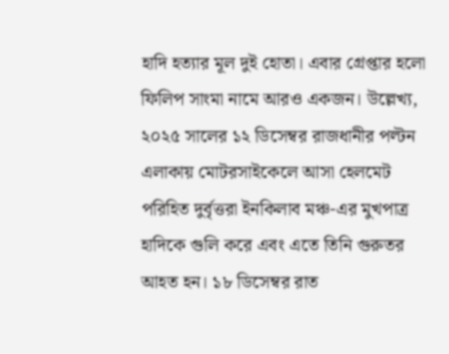হাদি হত্যার মূল দুই হোতা। এবার গ্রেপ্তার হলো ফিলিপ সাংমা নামে আরও একজন। উল্লেখ্য, ২০২৫ সালের ১২ ডিসেম্বর রাজধানীর পল্টন এলাকায় মোটরসাইকেলে আসা হেলমেট পরিহিত দুর্বৃত্তরা ইনকিলাব মঞ্চ-এর মুখপাত্র হাদিকে গুলি করে এবং এতে তিনি গুরুতর আহত হন। ১৮ ডিসেম্বর রাত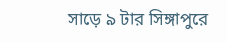সাড়ে ৯ টার সিঙ্গাপুরে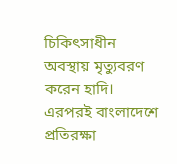চিকিৎসাধীন অবস্থায় মৃত্যুবরণ করেন হাদি। এরপরই বাংলাদেশে প্রতিরক্ষা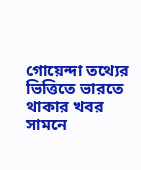গোয়েন্দা তথ্যের ভিত্তিতে ভারতে থাকার খবর সামনে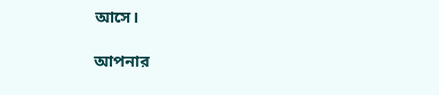আসে।

আপনার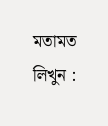মতামত লিখুন :